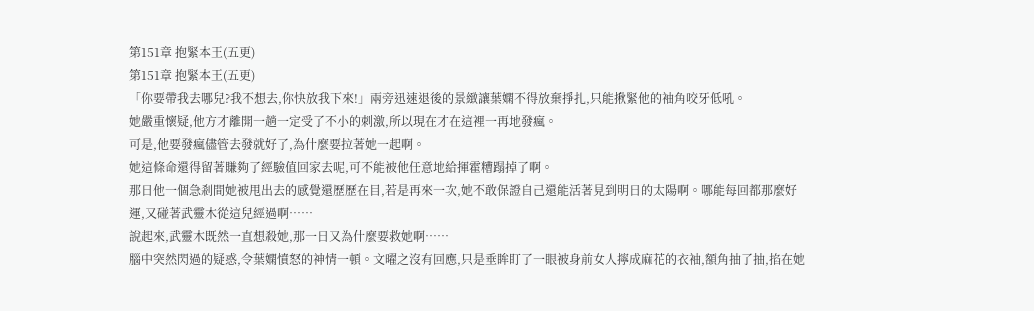第151章 抱緊本王(五更)
第151章 抱緊本王(五更)
「你要帶我去哪兒?我不想去,你快放我下來!」兩旁迅速退後的景緻讓葉嫻不得放棄掙扎,只能揪緊他的袖角咬牙低吼。
她嚴重懷疑,他方才離開一趟一定受了不小的刺激,所以現在才在這裡一再地發瘋。
可是,他要發瘋儘管去發就好了,為什麼要拉著她一起啊。
她這條命還得留著賺夠了經驗值回家去呢,可不能被他任意地給揮霍糟蹋掉了啊。
那日他一個急剎間她被甩出去的感覺還歷歷在目,若是再來一次,她不敢保證自己還能活著見到明日的太陽啊。哪能每回都那麼好運,又碰著武靈木從這兒經過啊……
說起來,武靈木既然一直想殺她,那一日又為什麼要救她啊……
腦中突然閃過的疑惑,令葉嫻憤怒的神情一頓。文曜之沒有回應,只是垂眸盯了一眼被身前女人擰成麻花的衣袖,額角抽了抽,掐在她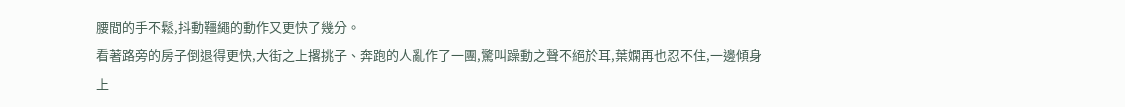腰間的手不鬆,抖動韁繩的動作又更快了幾分。
看著路旁的房子倒退得更快,大街之上撂挑子、奔跑的人亂作了一團,驚叫躁動之聲不絕於耳,葉嫻再也忍不住,一邊傾身上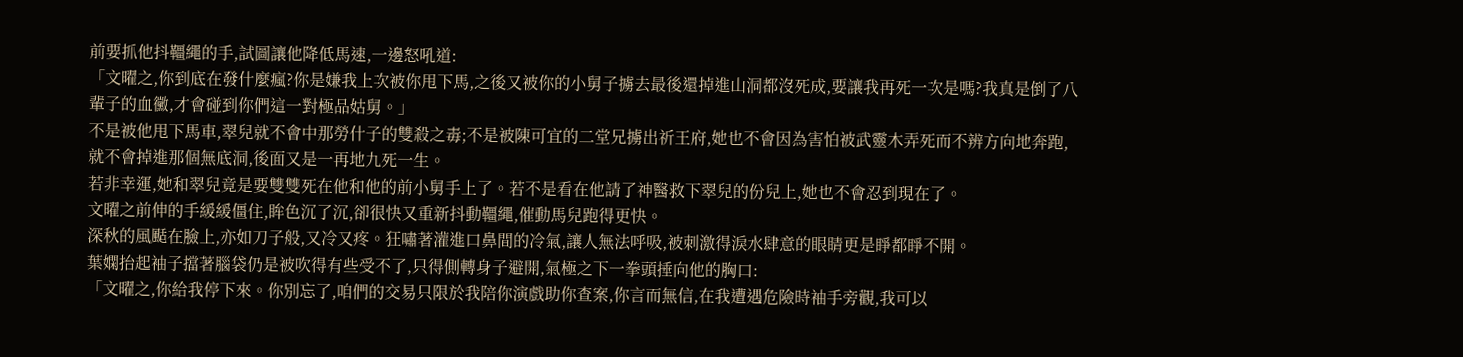前要抓他抖韁繩的手,試圖讓他降低馬速,一邊怒吼道:
「文曜之,你到底在發什麼瘋?你是嫌我上次被你甩下馬,之後又被你的小舅子擄去最後還掉進山洞都沒死成,要讓我再死一次是嗎?我真是倒了八輩子的血黴,才會碰到你們這一對極品姑舅。」
不是被他甩下馬車,翠兒就不會中那勞什子的雙殺之毒;不是被陳可宜的二堂兄擄出祈王府,她也不會因為害怕被武靈木弄死而不辨方向地奔跑,就不會掉進那個無底洞,後面又是一再地九死一生。
若非幸運,她和翠兒竟是要雙雙死在他和他的前小舅手上了。若不是看在他請了神醫救下翠兒的份兒上,她也不會忍到現在了。
文曜之前伸的手緩緩僵住,眸色沉了沉,卻很快又重新抖動韁繩,催動馬兒跑得更快。
深秋的風颳在臉上,亦如刀子般,又冷又疼。狂嘯著灌進口鼻間的冷氣,讓人無法呼吸,被刺激得淚水肆意的眼睛更是睜都睜不開。
葉嫻抬起袖子擋著腦袋仍是被吹得有些受不了,只得側轉身子避開,氣極之下一拳頭捶向他的胸口:
「文曜之,你給我停下來。你別忘了,咱們的交易只限於我陪你演戲助你查案,你言而無信,在我遭遇危險時袖手旁觀,我可以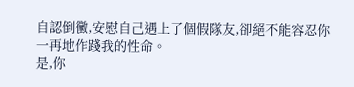自認倒黴,安慰自己遇上了個假隊友,卻絕不能容忍你一再地作踐我的性命。
是,你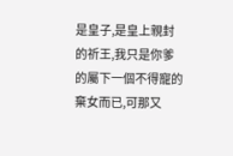是皇子,是皇上親封的祈王,我只是你爹的屬下一個不得寵的棄女而已,可那又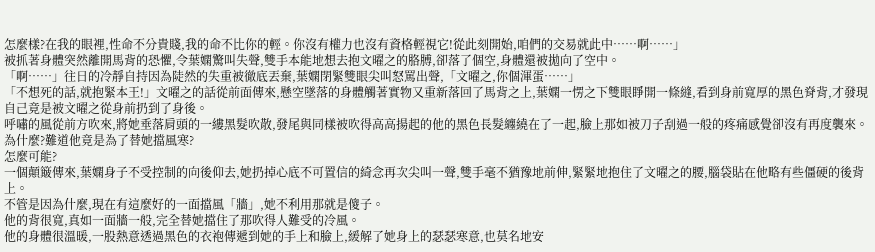怎麼樣?在我的眼裡,性命不分貴賤,我的命不比你的輕。你沒有權力也沒有資格輕視它!從此刻開始,咱們的交易就此中……啊……」
被抓著身體突然離開馬背的恐懼,令葉嫻驚叫失聲,雙手本能地想去抱文曜之的胳膊,卻落了個空,身體還被拋向了空中。
「啊……」往日的冷靜自持因為陡然的失重被徹底丟棄,葉嫻閉緊雙眼尖叫怒罵出聲,「文曜之,你個渾蛋……」
「不想死的話,就抱緊本王!」文曜之的話從前面傳來,懸空墜落的身體觸著實物又重新落回了馬背之上,葉嫻一愣之下雙眼睜開一條縫,看到身前寬厚的黑色脊背,才發現自己竟是被文曜之從身前扔到了身後。
呼嘯的風從前方吹來,將她垂落肩頭的一縷黑髮吹散,發尾與同樣被吹得高高揚起的他的黑色長髮纏繞在了一起,臉上那如被刀子刮過一般的疼痛感覺卻沒有再度襲來。
為什麼?難道他竟是為了替她擋風寒?
怎麼可能?
一個顛簸傳來,葉嫻身子不受控制的向後仰去,她扔掉心底不可置信的綺念再次尖叫一聲,雙手毫不猶豫地前伸,緊緊地抱住了文曜之的腰,腦袋貼在他略有些僵硬的後背上。
不管是因為什麼,現在有這麼好的一面擋風「牆」,她不利用那就是傻子。
他的背很寬,真如一面牆一般,完全替她擋住了那吹得人難受的冷風。
他的身體很溫暖,一股熱意透過黑色的衣袍傳遞到她的手上和臉上,緩解了她身上的瑟瑟寒意,也莫名地安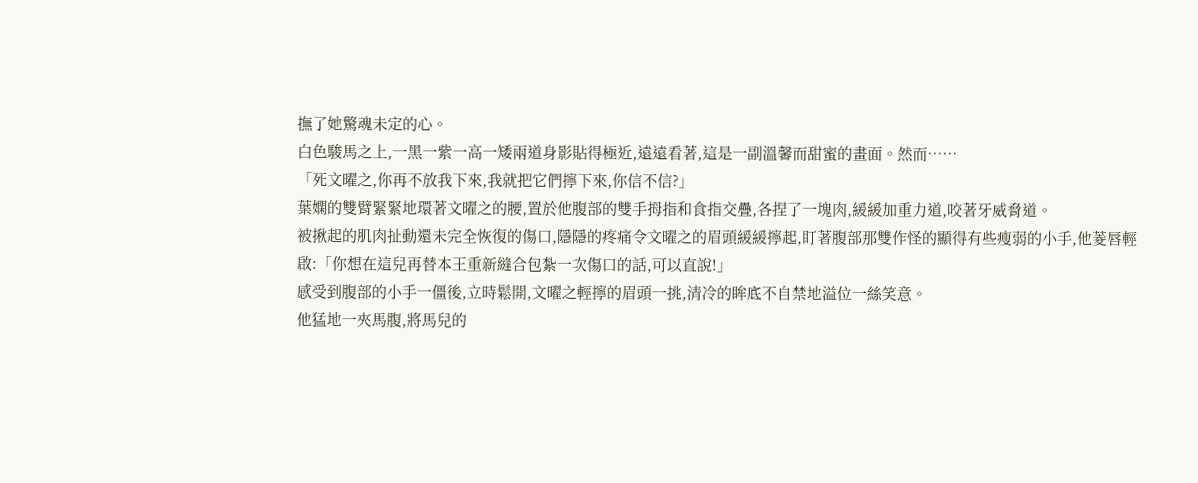撫了她驚魂未定的心。
白色駿馬之上,一黑一紫一高一矮兩道身影貼得極近,遠遠看著,這是一副溫馨而甜蜜的畫面。然而……
「死文曜之,你再不放我下來,我就把它們擰下來,你信不信?」
葉嫻的雙臂緊緊地環著文曜之的腰,置於他腹部的雙手拇指和食指交疊,各捏了一塊肉,緩緩加重力道,咬著牙威脅道。
被揪起的肌肉扯動還未完全恢復的傷口,隱隱的疼痛令文曜之的眉頭緩緩擰起,盯著腹部那雙作怪的顯得有些瘦弱的小手,他菱唇輕啟:「你想在這兒再替本王重新縫合包紮一次傷口的話,可以直說!」
感受到腹部的小手一僵後,立時鬆開,文曜之輕擰的眉頭一挑,清冷的眸底不自禁地溢位一絲笑意。
他猛地一夾馬腹,將馬兒的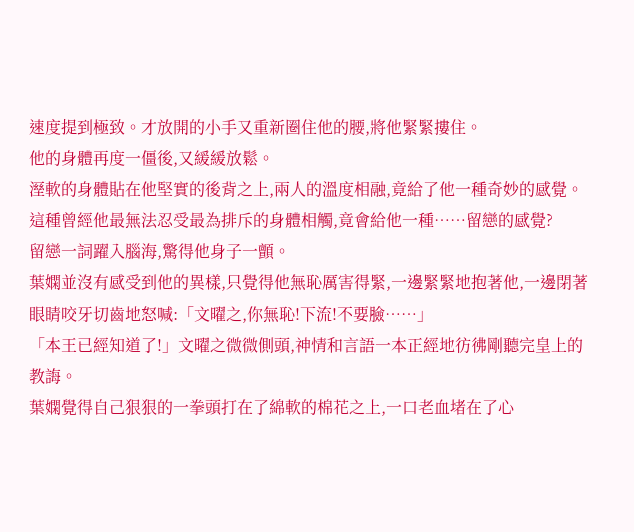速度提到極致。才放開的小手又重新圈住他的腰,將他緊緊摟住。
他的身體再度一僵後,又緩緩放鬆。
溼軟的身體貼在他堅實的後背之上,兩人的溫度相融,竟給了他一種奇妙的感覺。
這種曾經他最無法忍受最為排斥的身體相觸,竟會給他一種……留戀的感覺?
留戀一詞躍入腦海,驚得他身子一顫。
葉嫻並沒有感受到他的異樣,只覺得他無恥厲害得緊,一邊緊緊地抱著他,一邊閉著眼睛咬牙切齒地怒喊:「文曜之,你無恥!下流!不要臉……」
「本王已經知道了!」文曜之微微側頭,神情和言語一本正經地彷彿剛聽完皇上的教誨。
葉嫻覺得自己狠狠的一拳頭打在了綿軟的棉花之上,一口老血堵在了心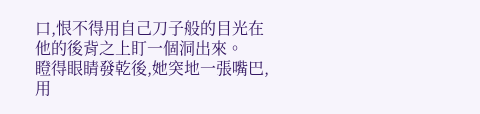口,恨不得用自己刀子般的目光在他的後背之上盯一個洞出來。
瞪得眼睛發乾後,她突地一張嘴巴,用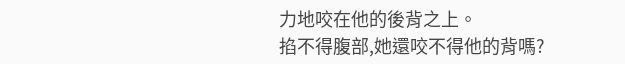力地咬在他的後背之上。
掐不得腹部,她還咬不得他的背嗎?